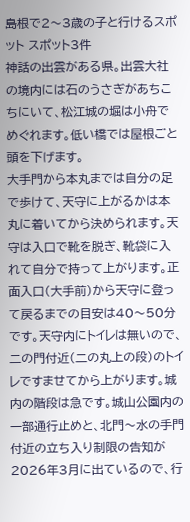島根で2〜3歳の子と行けるスポット スポット3件
神話の出雲がある県。出雲大社の境内には石のうさぎがあちこちにいて、松江城の堀は小舟でめぐれます。低い橋では屋根ごと頭を下げます。
大手門から本丸までは自分の足で歩けて、天守に上がるかは本丸に着いてから決められます。天守は入口で靴を脱ぎ、靴袋に入れて自分で持って上がります。正面入口(大手前)から天守に登って戻るまでの目安は40〜50分です。天守内にトイレは無いので、二の門付近(二の丸上の段)のトイレですませてから上がります。城内の階段は急です。城山公園内の一部通行止めと、北門〜水の手門付近の立ち入り制限の告知が2026年3月に出ているので、行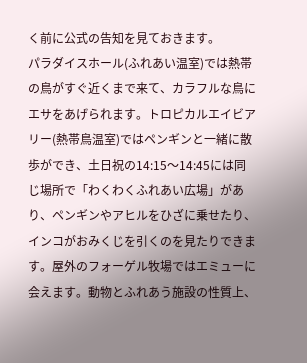く前に公式の告知を見ておきます。
パラダイスホール(ふれあい温室)では熱帯の鳥がすぐ近くまで来て、カラフルな鳥にエサをあげられます。トロピカルエイビアリー(熱帯鳥温室)ではペンギンと一緒に散歩ができ、土日祝の14:15〜14:45には同じ場所で「わくわくふれあい広場」があり、ペンギンやアヒルをひざに乗せたり、インコがおみくじを引くのを見たりできます。屋外のフォーゲル牧場ではエミューに会えます。動物とふれあう施設の性質上、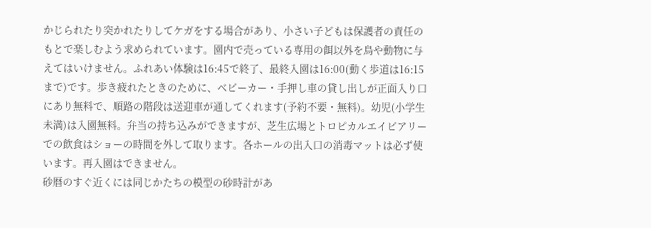かじられたり突かれたりしてケガをする場合があり、小さい子どもは保護者の責任のもとで楽しむよう求められています。園内で売っている専用の餌以外を鳥や動物に与えてはいけません。ふれあい体験は16:45で終了、最終入園は16:00(動く歩道は16:15まで)です。歩き疲れたときのために、ベビーカー・手押し車の貸し出しが正面入り口にあり無料で、順路の階段は送迎車が通してくれます(予約不要・無料)。幼児(小学生未満)は入園無料。弁当の持ち込みができますが、芝生広場とトロピカルエイビアリーでの飲食はショーの時間を外して取ります。各ホールの出入口の消毒マットは必ず使います。再入園はできません。
砂暦のすぐ近くには同じかたちの模型の砂時計があ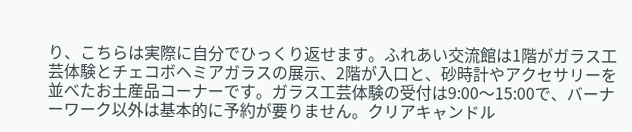り、こちらは実際に自分でひっくり返せます。ふれあい交流館は1階がガラス工芸体験とチェコボヘミアガラスの展示、2階が入口と、砂時計やアクセサリーを並べたお土産品コーナーです。ガラス工芸体験の受付は9:00〜15:00で、バーナーワーク以外は基本的に予約が要りません。クリアキャンドル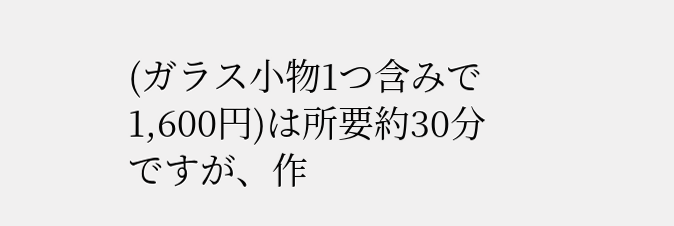(ガラス小物1つ含みで1,600円)は所要約30分ですが、作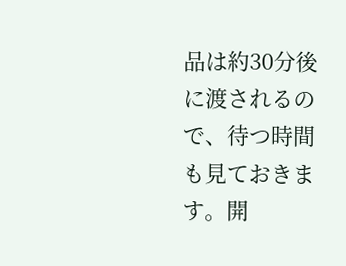品は約30分後に渡されるので、待つ時間も見ておきます。開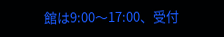館は9:00〜17:00、受付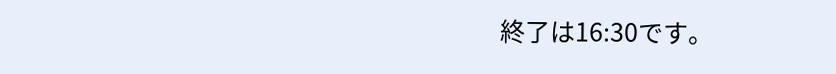終了は16:30です。